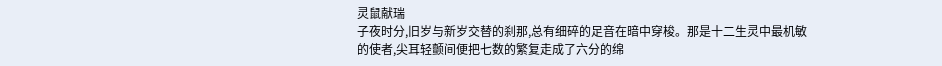灵鼠献瑞
子夜时分,旧岁与新岁交替的刹那,总有细碎的足音在暗中穿梭。那是十二生灵中最机敏的使者,尖耳轻颤间便把七数的繁复走成了六分的绵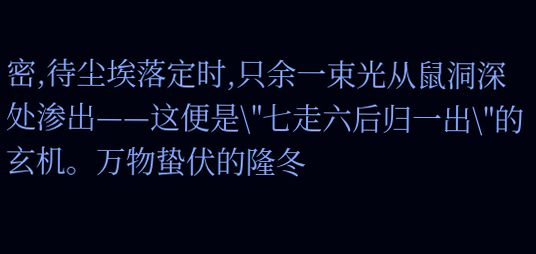密,待尘埃落定时,只余一束光从鼠洞深处渗出——这便是\"七走六后归一出\"的玄机。万物蛰伏的隆冬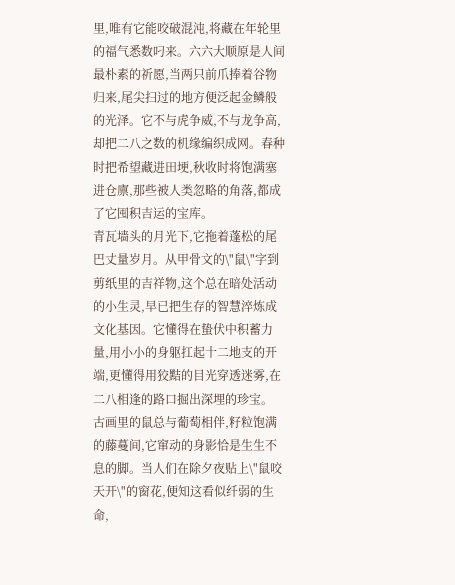里,唯有它能咬破混沌,将藏在年轮里的福气悉数叼来。六六大顺原是人间最朴素的祈愿,当两只前爪捧着谷物归来,尾尖扫过的地方便泛起金鳞般的光泽。它不与虎争威,不与龙争高,却把二八之数的机缘编织成网。春种时把希望藏进田埂,秋收时将饱满塞进仓廪,那些被人类忽略的角落,都成了它囤积吉运的宝库。
青瓦墙头的月光下,它拖着蓬松的尾巴丈量岁月。从甲骨文的\"鼠\"字到剪纸里的吉祥物,这个总在暗处活动的小生灵,早已把生存的智慧淬炼成文化基因。它懂得在蛰伏中积蓄力量,用小小的身躯扛起十二地支的开端,更懂得用狡黠的目光穿透迷雾,在二八相逢的路口掘出深埋的珍宝。
古画里的鼠总与葡萄相伴,籽粒饱满的藤蔓间,它窜动的身影恰是生生不息的脚。当人们在除夕夜贴上\"鼠咬天开\"的窗花,便知这看似纤弱的生命,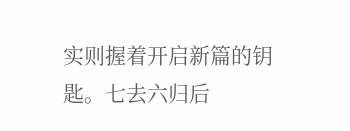实则握着开启新篇的钥匙。七去六归后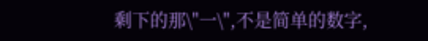剩下的那\"一\",不是简单的数字,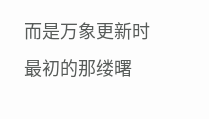而是万象更新时最初的那缕曙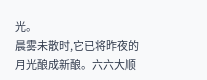光。
晨雾未散时,它已将昨夜的月光酿成新酿。六六大顺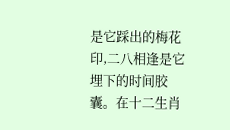是它踩出的梅花印,二八相逢是它埋下的时间胶囊。在十二生肖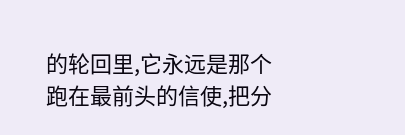的轮回里,它永远是那个跑在最前头的信使,把分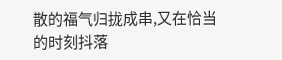散的福气归拢成串,又在恰当的时刻抖落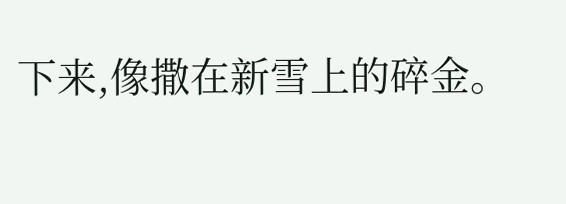下来,像撒在新雪上的碎金。